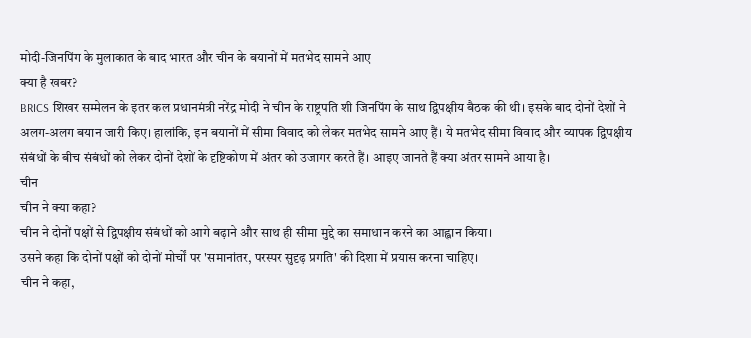मोदी-जिनपिंग के मुलाकात के बाद भारत और चीन के बयानों में मतभेद सामने आए
क्या है खबर?
BRICS शिखर सम्मेलन के इतर कल प्रधानमंत्री नरेंद्र मोदी ने चीन के राष्ट्रपति शी जिनपिंग के साथ द्विपक्षीय बैठक की थी। इसके बाद दोनों देशों ने अलग-अलग बयान जारी किए। हालांकि, इन बयानों में सीमा विवाद को लेकर मतभेद सामने आए हैं। ये मतभेद सीमा विवाद और व्यापक द्विपक्षीय संबंधों के बीच संबंधों को लेकर दोनों देशों के दृष्टिकोण में अंतर को उजागर करते हैं। आइए जानते हैं क्या अंतर सामने आया है।
चीन
चीन ने क्या कहा?
चीन ने दोनों पक्षों से द्विपक्षीय संबंधों को आगे बढ़ाने और साथ ही सीमा मुद्दे का समाधान करने का आह्वान किया।
उसने कहा कि दोनों पक्षों को दोनों मोर्चों पर 'समानांतर, परस्पर सुदृढ़ प्रगति' की दिशा में प्रयास करना चाहिए।
चीन ने कहा,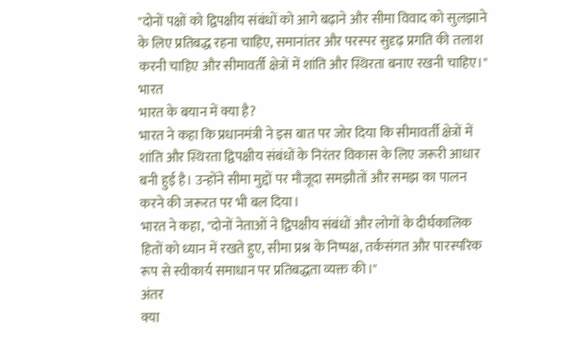"दोनों पक्षों को द्विपक्षीय संबंधों को आगे बढ़ाने और सीमा विवाद को सुलझाने के लिए प्रतिबद्ध रहना चाहिए, समानांतर और परस्पर सुदृढ़ प्रगति की तलाश करनी चाहिए और सीमावर्ती क्षेत्रों में शांति और स्थिरता बनाए रखनी चाहिए।"
भारत
भारत के बयान में क्या है?
भारत ने कहा कि प्रधानमंत्री ने इस बात पर जोर दिया कि सीमावर्ती क्षेत्रों में शांति और स्थिरता द्विपक्षीय संबंधों के निरंतर विकास के लिए जरूरी आधार बनी हुई है। उन्होंने सीमा मुद्दों पर मौजूदा समझौतों और समझ का पालन करने की जरूरत पर भी बल दिया।
भारत ने कहा, "दोनों नेताओं ने द्विपक्षीय संबंधों और लोगों के दीर्घकालिक हितों को ध्यान में रखते हुए, सीमा प्रश्न के निष्पक्ष, तर्कसंगत और पारस्परिक रूप से स्वीकार्य समाधान पर प्रतिबद्धता व्यक्त की।"
अंतर
क्या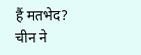हैं मतभेद?
चीन ने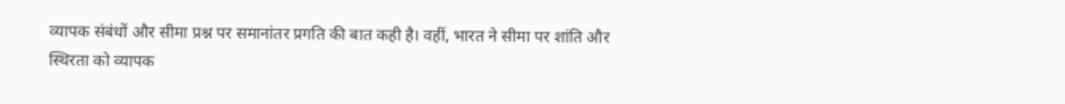व्यापक संबंधों और सीमा प्रश्न पर समानांतर प्रगति की बात कही है। वहीं, भारत ने सीमा पर शांति और स्थिरता को व्यापक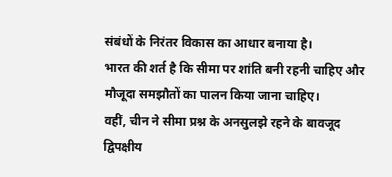संबंधों के निरंतर विकास का आधार बनाया है।
भारत की शर्त है कि सीमा पर शांति बनी रहनी चाहिए और मौजूदा समझौतों का पालन किया जाना चाहिए।
वहीं, चीन ने सीमा प्रश्न के अनसुलझे रहने के बावजूद द्विपक्षीय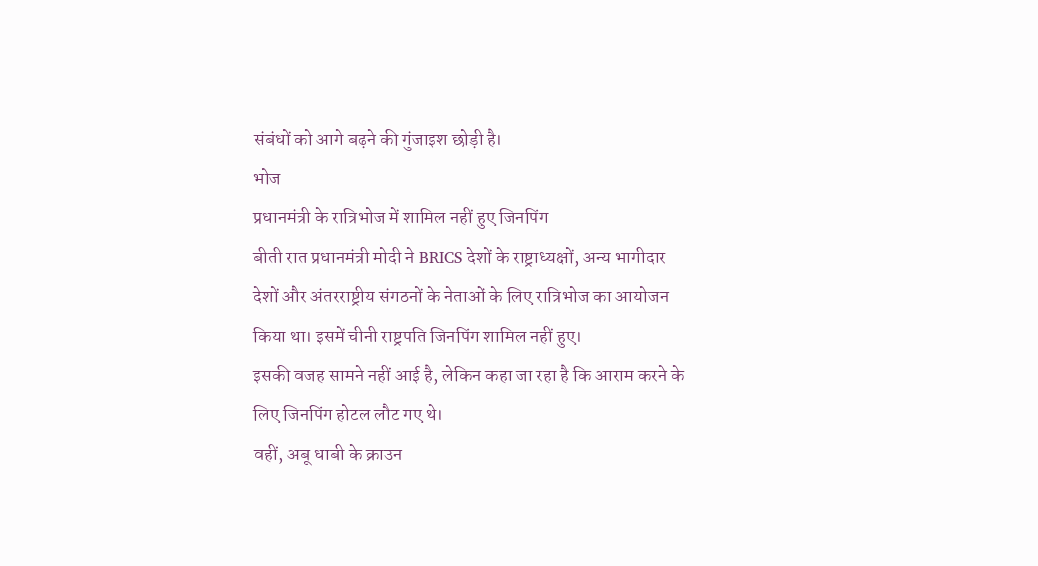संबंधों को आगे बढ़ने की गुंजाइश छोड़ी है।
भोज
प्रधानमंत्री के रात्रिभोज में शामिल नहीं हुए जिनपिंग
बीती रात प्रधानमंत्री मोदी ने BRICS देशों के राष्ट्राध्यक्षों, अन्य भागीदार देशों और अंतरराष्ट्रीय संगठनों के नेताओं के लिए रात्रिभोज का आयोजन किया था। इसमें चीनी राष्ट्रपति जिनपिंग शामिल नहीं हुए।
इसकी वजह सामने नहीं आई है, लेकिन कहा जा रहा है कि आराम करने के लिए जिनपिंग होटल लौट गए थे।
वहीं, अबू धाबी के क्राउन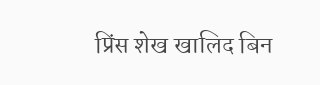प्रिंस शेख खालिद बिन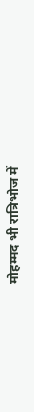मोहम्मद भी रात्रिभोज में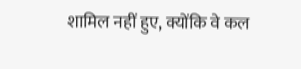शामिल नहीं हुए, क्योंकि वे कल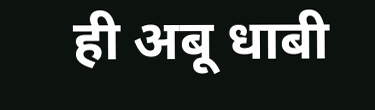ही अबू धाबी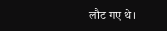लौट गए थे।